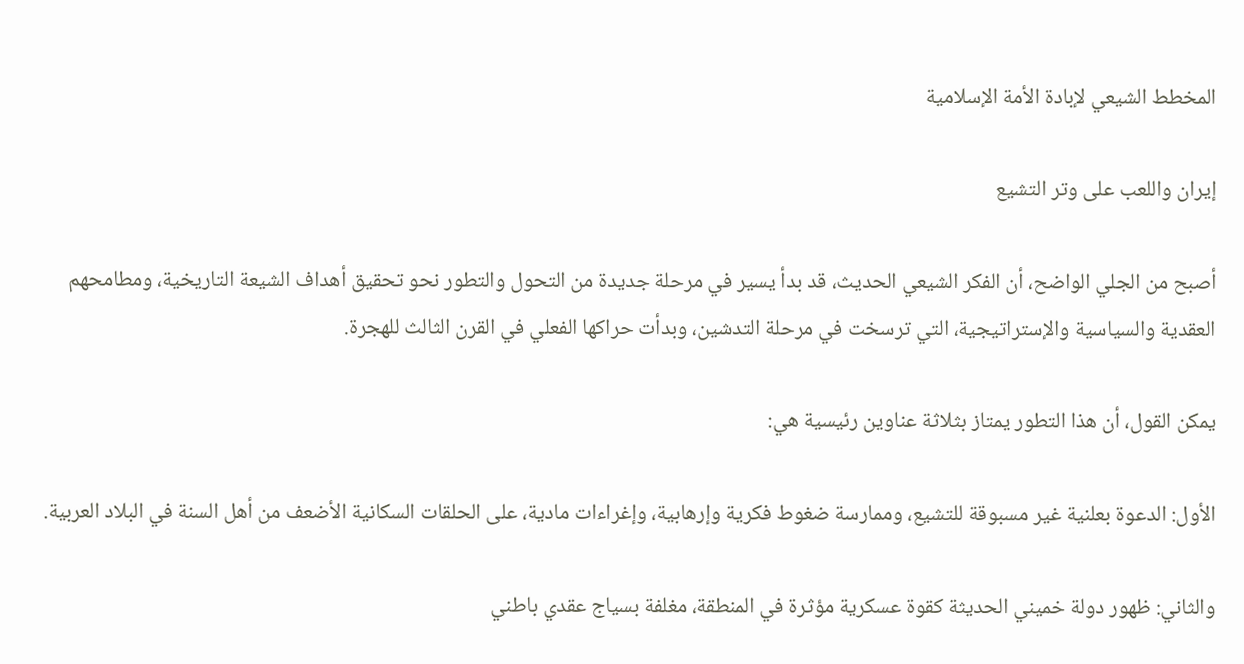المخطط الشيعي لإبادة الأمة الإسلامية

إيران واللعب على وتر التشيع

أصبح من الجلي الواضح، أن الفكر الشيعي الحديث، قد بدأ يسير في مرحلة جديدة من التحول والتطور نحو تحقيق أهداف الشيعة التاريخية، ومطامحهم العقدية والسياسية والإستراتيجية، التي ترسخت في مرحلة التدشين، وبدأت حراكها الفعلي في القرن الثالث للهجرة.

يمكن القول، أن هذا التطور يمتاز بثلاثة عناوين رئيسية هي:

الأول: الدعوة بعلنية غير مسبوقة للتشيع، وممارسة ضغوط فكرية وإرهابية، وإغراءات مادية، على الحلقات السكانية الأضعف من أهل السنة في البلاد العربية.

والثاني: ظهور دولة خميني الحديثة كقوة عسكرية مؤثرة في المنطقة، مغلفة بسياج عقدي باطني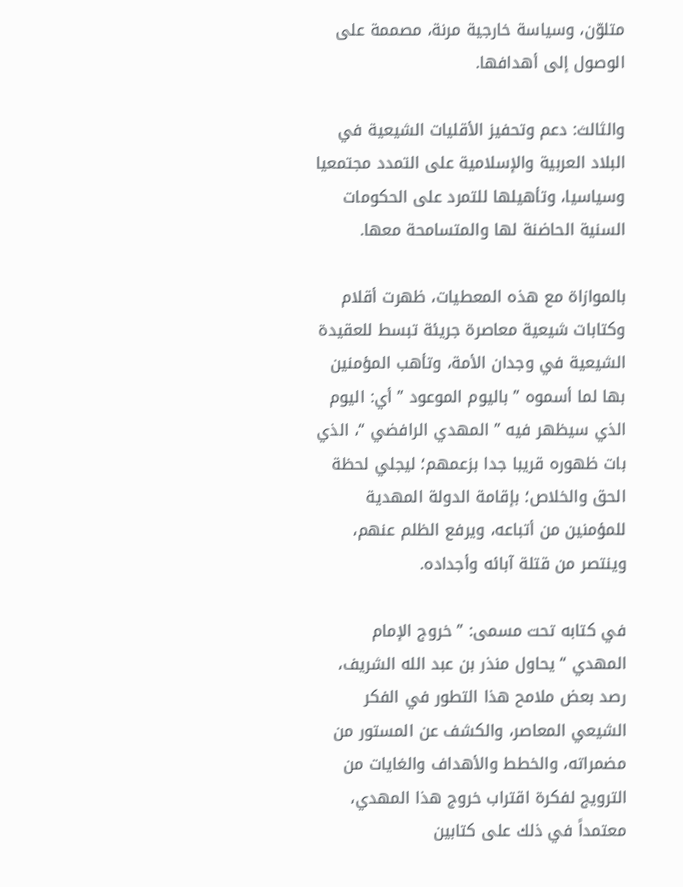متلوّن، وسياسة خارجية مرنة، مصممة على الوصول إلى أهدافها.

والثالث: دعم وتحفيز الأقليات الشيعية في البلاد العربية والإسلامية على التمدد مجتمعيا وسياسيا، وتأهيلها للتمرد على الحكومات السنية الحاضنة لها والمتسامحة معها.

بالموازاة مع هذه المعطيات، ظهرت أقلام وكتابات شيعية معاصرة جريئة تبسط للعقيدة الشيعية في وجدان الأمة، وتأهب المؤمنين بها لما أسموه ” باليوم الموعود ” أي: اليوم الذي سيظهر فيه ” المهدي الرافضي “، الذي بات ظهوره قريبا جدا بزعمهم؛ ليجلي لحظة الحق والخلاص؛ بإقامة الدولة المهدية للمؤمنين من أتباعه، ويرفع الظلم عنهم، وينتصر من قتلة آبائه وأجداده.

في كتابه تحت مسمى: ” خروج الإمام المهدي “ يحاول منذر بن عبد الله الشريف، رصد بعض ملامح هذا التطور في الفكر الشيعي المعاصر، والكشف عن المستور من مضمراته، والخطط والأهداف والغايات من الترويج لفكرة اقتراب خروج هذا المهدي، معتمداً في ذلك على كتابين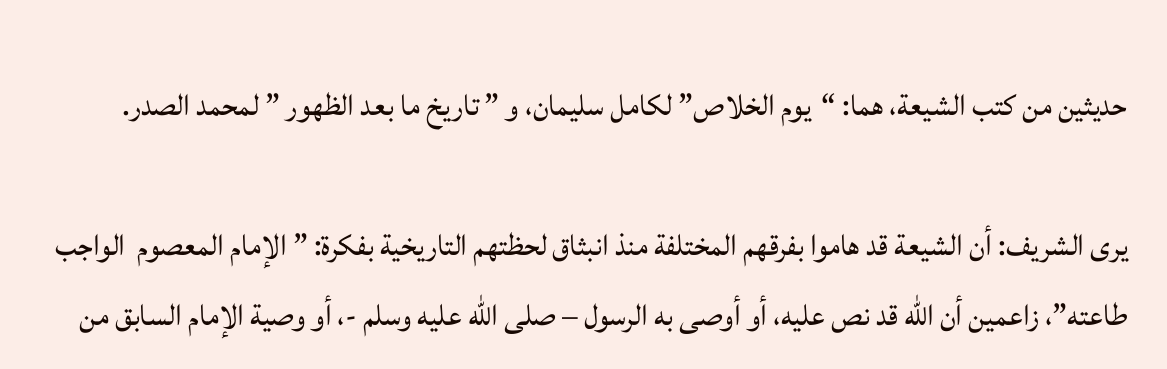حديثين من كتب الشيعة، هما: “يوم الخلاص” لكامل سليمان، و ” تاريخ ما بعد الظهور ” لمحمد الصدر.

يرى الشريف: أن الشيعة قد هاموا بفرقهم المختلفة منذ انبثاق لحظتهم التاريخية بفكرة: ” الإمام المعصوم  الواجب طاعته”، زاعمين أن الله قد نص عليه، أو أوصى به الرسول – صلى الله عليه وسلم -، أو وصية الإمام السابق من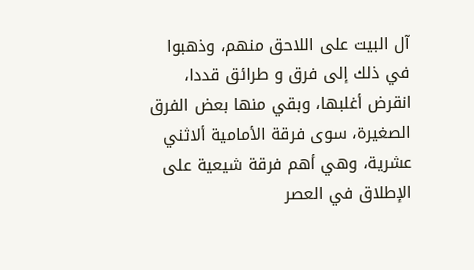آل البيت على اللاحق منهم، وذهبوا في ذلك إلى فرق و طرائق قددا، انقرض أغلبها، وبقي منها بعض الفرق الصغيرة، سوى فرقة الأمامية ألاثني عشرية، وهي أهم فرقة شيعية على الإطلاق في العصر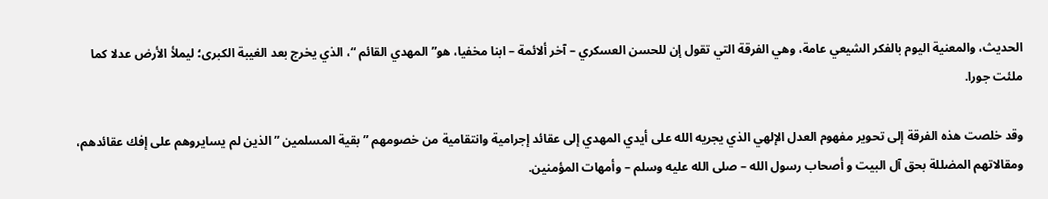الحديث، والمعنية اليوم بالفكر الشيعي عامة، وهي الفرقة التي تقول إن للحسن العسكري – آخر ألائمة – ابنا مخفيا، هو” المهدي القائم “، الذي يخرج بعد الغيبة الكبرى؛ ليملأ الأرض عدلا كما ملئت جورا.

وقد خلصت هذه الفرقة إلى تحوير مفهوم العدل الإلهي الذي يجريه الله على أيدي المهدي إلى عقائد إجرامية وانتقامية من خصومهم ” بقية المسلمين ” الذين لم يسايروهم على إفك عقائدهم، ومقالاتهم المضللة بحق آل البيت و أصحاب رسول الله – صلى الله عليه وسلم – وأمهات المؤمنين.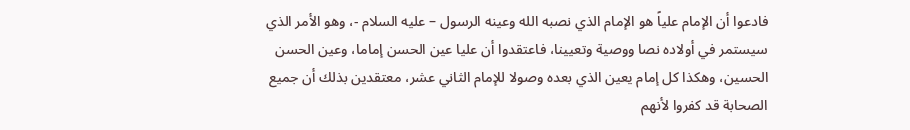فادعوا أن الإمام علياً هو الإمام الذي نصبه الله وعينه الرسول – عليه السلام -، وهو الأمر الذي سيستمر في أولاده نصا ووصية وتعيينا، فاعتقدوا أن عليا عين الحسن إماما، وعين الحسن الحسين، وهكذا كل إمام يعين الذي بعده وصولا للإمام الثاني عشر، معتقدين بذلك أن جميع الصحابة قد كفروا لأنهم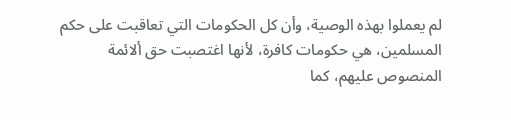لم يعملوا بهذه الوصية، وأن كل الحكومات التي تعاقبت على حكم المسلمين، هي حكومات كافرة، لأنها اغتصبت حق ألائمة المنصوص عليهم، كما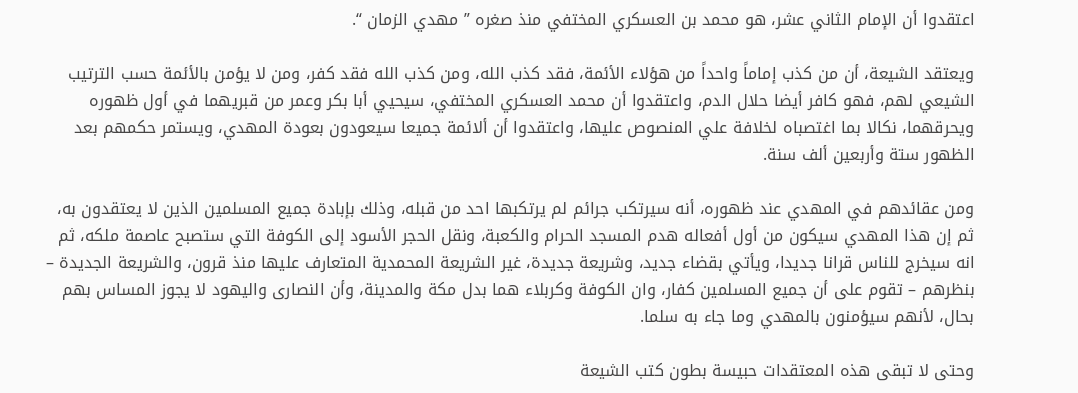اعتقدوا أن الإمام الثاني عشر، هو محمد بن العسكري المختفي منذ صغره ” مهدي الزمان “.

ويعتقد الشيعة، أن من كذب إماماً واحداً من هؤلاء الأئمة، فقد كذب الله، ومن كذب الله فقد كفر، ومن لا يؤمن بالأئمة حسب الترتيب الشيعي لهم، فهو كافر أيضا حلال الدم، واعتقدوا أن محمد العسكري المختفي، سيحيي أبا بكر وعمر من قبريهما في أول ظهوره ويحرقهما، نكالا بما اغتصباه لخلافة علي المنصوص عليها، واعتقدوا أن ألائمة جميعا سيعودون بعودة المهدي، ويستمر حكمهم بعد الظهور ستة وأربعين ألف سنة.

ومن عقائدهم في المهدي عند ظهوره، أنه سيرتكب جرائم لم يرتكبها احد من قبله، وذلك بإبادة جميع المسلمين الذين لا يعتقدون به، ثم إن هذا المهدي سيكون من أول أفعاله هدم المسجد الحرام والكعبة، ونقل الحجر الأسود إلى الكوفة التي ستصبح عاصمة ملكه، ثم انه سيخرج للناس قرانا جديدا، ويأتي بقضاء جديد، وشريعة جديدة، غير الشريعة المحمدية المتعارف عليها منذ قرون، والشريعة الجديدة – بنظرهم – تقوم على أن جميع المسلمين كفار، وان الكوفة وكربلاء هما بدل مكة والمدينة، وأن النصارى واليهود لا يجوز المساس بهم بحال، لأنهم سيؤمنون بالمهدي وما جاء به سلما.

وحتى لا تبقى هذه المعتقدات حبيسة بطون كتب الشيعة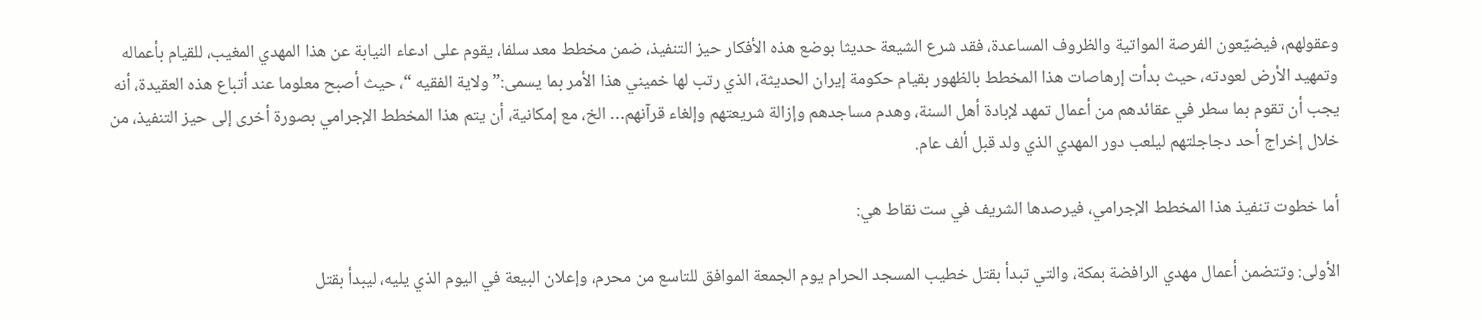وعقولهم، فيضيّعون الفرصة المواتية والظروف المساعدة، فقد شرع الشيعة حديثا بوضع هذه الأفكار حيز التنفيذ، ضمن مخطط معد سلفا، يقوم على ادعاء النيابة عن هذا المهدي المغيب، للقيام بأعماله وتمهيد الأرض لعودته، حيث بدأت إرهاصات هذا المخطط بالظهور بقيام حكومة إيران الحديثة، الذي رتب لها خميني هذا الأمر بما يسمى:” ولاية الفقيه “، حيث أصبح معلوما عند أتباع هذه العقيدة، أنه يجب أن تقوم بما سطر في عقائدهم من أعمال تمهد لإبادة أهل السنة، وهدم مساجدهم وإزالة شريعتهم وإلغاء قرآنهم… الخ، مع إمكانية، أن يتم هذا المخطط الإجرامي بصورة أخرى إلى حيز التنفيذ، من خلال إخراج أحد دجاجلتهم ليلعب دور المهدي الذي ولد قبل ألف عام.

أما خطوت تنفيذ هذا المخطط الإجرامي، فيرصدها الشريف في ست نقاط هي:

الأولى: وتتضمن أعمال مهدي الرافضة بمكة، والتي تبدأ بقتل خطيب المسجد الحرام يوم الجمعة الموافق للتاسع من محرم، وإعلان البيعة في اليوم الذي يليه، ليبدأ بقتل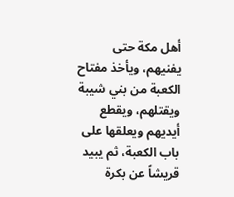أهل مكة حتى يفنيهم، ويأخذ مفتاح الكعبة من بني شيبة ويقتلهم، ويقطع أيديهم ويعلقها على باب الكعبة، ثم يبيد قريشاً عن بكرة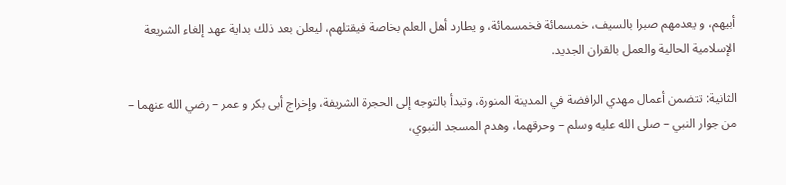أبيهم، و يعدمهم صبرا بالسيف، خمسمائة فخمسمائة، و يطارد أهل العلم بخاصة فيقتلهم، ليعلن بعد ذلك بداية عهد إلغاء الشريعة الإسلامية الحالية والعمل بالقران الجديد.

الثانية: تتضمن أعمال مهدي الرافضة في المدينة المنورة، وتبدأ بالتوجه إلى الحجرة الشريفة، وإخراج أبى بكر و عمر – رضي الله عنهما – من جوار النبي – صلى الله عليه وسلم – وحرقهما، وهدم المسجد النبوي،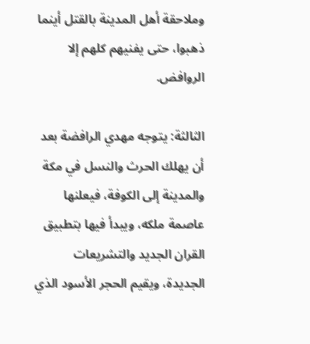وملاحقة أهل المدينة بالقتل أينما ذهبوا، حتى يفنيهم كلهم إلا الروافض.

الثالثة: يتوجه مهدي الرافضة بعد أن يهلك الحرث والنسل في مكة والمدينة إلى الكوفة، فيعلنها عاصمة ملكه، ويبدأ فيها بتطبيق القران الجديد والتشريعات الجديدة، ويقيم الحجر الأسود الذي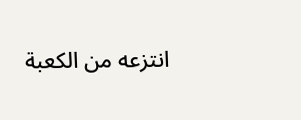انتزعه من الكعبة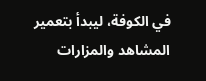في الكوفة، ليبدأ بتعمير المشاهد والمزارات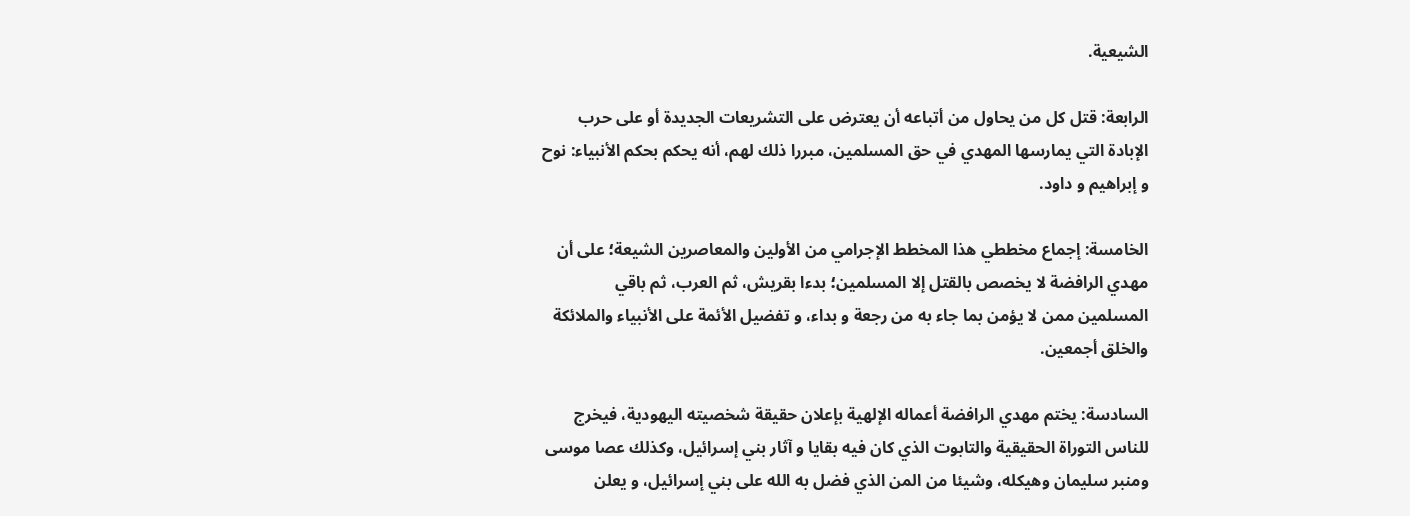الشيعية.

الرابعة: قتل كل من يحاول من أتباعه أن يعترض على التشريعات الجديدة أو على حرب الإبادة التي يمارسها المهدي في حق المسلمين، مبررا ذلك لهم، أنه يحكم بحكم الأنبياء: نوح و إبراهيم و داود.

الخامسة: إجماع مخططي هذا المخطط الإجرامي من الأولين والمعاصرين الشيعة؛ على أن مهدي الرافضة لا يخصص بالقتل إلا المسلمين؛ بدءا بقريش، ثم العرب، ثم باقي المسلمين ممن لا يؤمن بما جاء به من رجعة و بداء، و تفضيل الأئمة على الأنبياء والملائكة والخلق أجمعين.

السادسة: يختم مهدي الرافضة أعماله الإلهية بإعلان حقيقة شخصيته اليهودية، فيخرج للناس التوراة الحقيقية والتابوت الذي كان فيه بقايا و آثار بني إسرائيل، وكذلك عصا موسى ومنبر سليمان وهيكله، وشيئا من المن الذي فضل به الله على بني إسرائيل، و يعلن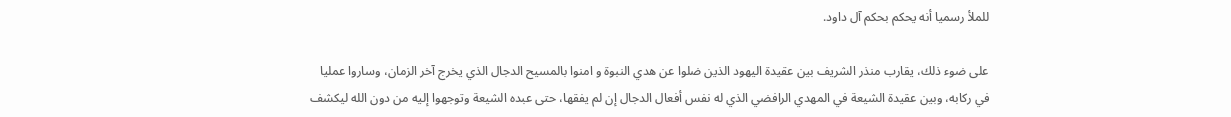للملأ رسميا أنه يحكم بحكم آل داود.

على ضوء ذلك، يقارب منذر الشريف بين عقيدة اليهود الذين ضلوا عن هدي النبوة و امنوا بالمسيح الدجال الذي يخرج آخر الزمان، وساروا عمليا في ركابه، وبين عقيدة الشيعة في المهدي الرافضي الذي له نفس أفعال الدجال إن لم يفقها، حتى عبده الشيعة وتوجهوا إليه من دون الله ليكشف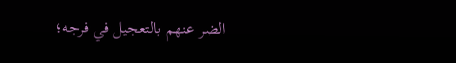الضر عنهم بالتعجيل في فرجه؛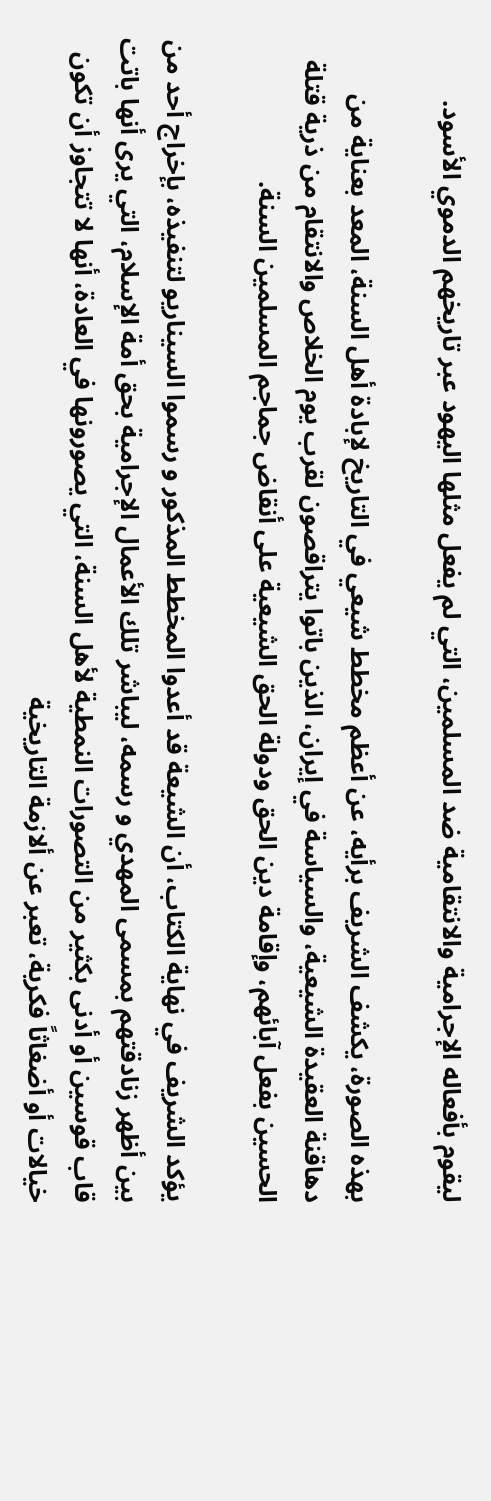ليقوم بأفعاله الإجرامية والانتقامية ضد المسلمين، التي لم يفعل مثلها اليهود عبر تاريخهم الدموي الأسود.

بهذه الصورة، يكشف الشريف برأيه، عن أعظم مخطط شيعي في التاريخ لإبادة أهل السنة، المعد بعناية من دهاقنة العقيدة الشيعية، والسياسة في إيران، الذين باتوا يتراقصون لقرب يوم الخلاص والانتقام من ذرية قتلة الحسين بفعل آبائهم، وإقامة دين الحق ودولة الحق الشيعية على أنقاض جماجم المسلمين السنة.

يؤكد الشريف في نهاية الكتاب، أن الشيعة قد أعدوا المخطط المذكور و رسموا السيناريو لتنفيذه، بإخراج أحد من بين أظهر زنادقتهم بمسمى المهدي و رسمه، ليباشر تلك الأعمال الإجرامية بحق أمة الإسلام، التي يرى أنها باتت قاب قوسين أو أدنى بكثير من التصورات النمطية لأهل السنة، التي يصورونها في العادة، أنها لا تتجاوز أن تكون خيالات أو أضغاثاً فكرية، تعبر عن ألازمة التاريخية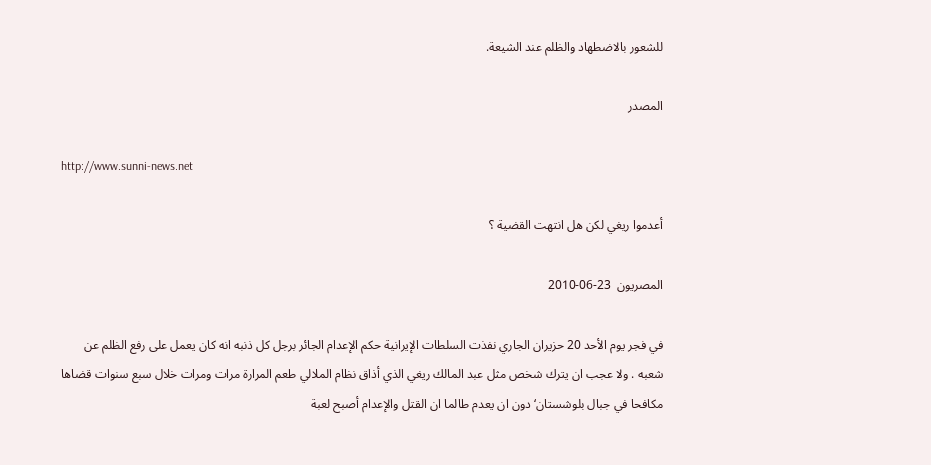للشعور بالاضطهاد والظلم عند الشيعة.

المصدر

http://www.sunni-news.net

أعدموا ريغي لكن هل انتهت القضية ؟

المصريون  23-06-2010

في فجر يوم الأحد 20 حزيران الجاري نفذت السلطات الإيرانية حكم الإعدام الجائر برجل كل ذنبه انه كان يعمل على رفع الظلم عن شعبه . ولا عجب ان يترك شخص مثل عبد المالك ريغي الذي أذاق نظام الملالي طعم المرارة مرات ومرات خلال سبع سنوات قضاها مكافحا في جبال بلوشستان‘ دون ان يعدم طالما ان القتل والإعدام أصبح لعبة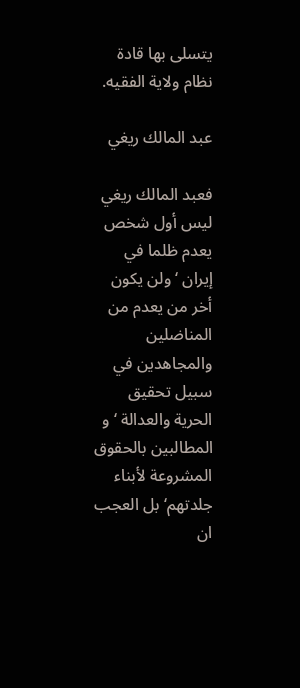يتسلى بها قادة نظام ولاية الفقيه.

عبد المالك ريغي

فعبد المالك ريغي ليس أول شخص يعدم ظلما في إيران ‘ ولن يكون أخر من يعدم من المناضلين والمجاهدين في سبيل تحقيق الحرية والعدالة ‘ و المطالبين بالحقوق المشروعة لأبناء جلدتهم‘ بل العجب ان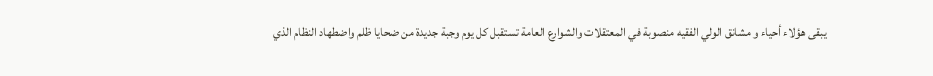يبقى هؤلاء أحياء و مشانق الولي الفقيه منصوبة في المعتقلات والشوارع العامة تستقبل كل يوم وجبة جديدة من ضحايا ظلم واضطهاد النظام الذي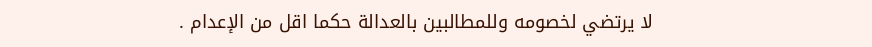لا يرتضي لخصومه وللمطالبين بالعدالة حكما اقل من الإعدام .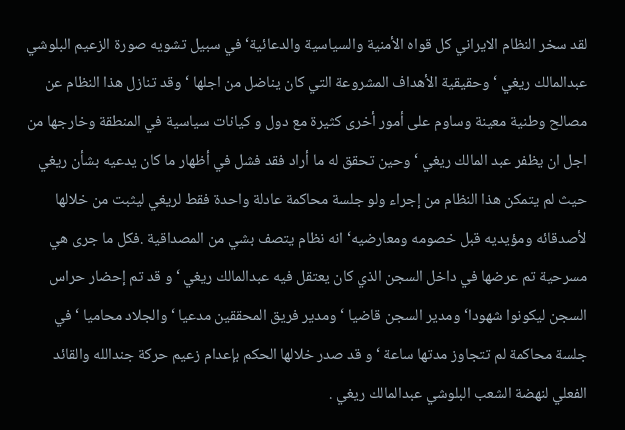لقد سخر النظام الايراني كل قواه الأمنية والسياسية والدعائية‘ في سبيل تشويه صورة الزعيم البلوشي عبدالمالك ريغي ‘ وحقيقية الأهداف المشروعة التي كان يناضل من اجلها ‘ وقد تنازل هذا النظام عن مصالح وطنية معينة وساوم على أمور أخرى كثيرة مع دول و كيانات سياسية في المنطقة وخارجها من اجل ان يظفر عبد المالك ريغي ‘ وحين تحقق له ما أراد فقد فشل في أظهار ما كان يدعيه بشأن ريغي حيث لم يتمكن هذا النظام من إجراء ولو جلسة محاكمة عادلة واحدة فقط لريغي ليثبت من خلالها لأصدقائه ومؤيديه قبل خصومه ومعارضيه‘ انه نظام يتصف بشي من المصداقية .فكل ما جرى هي مسرحية تم عرضها في داخل السجن الذي كان يعتقل فيه عبدالمالك ريغي ‘ و قد تم إحضار حراس السجن ليكونوا شهودا‘ ومدير السجن قاضيا ‘ ومدير فريق المحققين مدعيا ‘ والجلاد محاميا ‘ في جلسة محاكمة لم تتجاوز مدتها ساعة ‘ و قد صدر خلالها الحكم بإعدام زعيم حركة جندالله والقائد الفعلي لنهضة الشعب البلوشي عبدالمالك ريغي .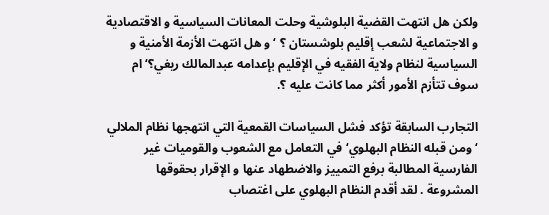ولكن هل انتهت القضية البلوشية وحلت المعانات السياسية و الاقتصادية و الاجتماعية لشعب إقليم بلوشستان ؟ ‘ و هل انتهت الأزمة الأمنية و السياسية لنظام ولاية الفقيه في الإقليم بإعدامه عبدالمالك ريغي؟‘ ام سوف تتأزم الأمور أكثر مما كانت عليه ؟.

التجارب السابقة تؤكد فشل السياسات القمعية التي انتهجها نظام الملالي ‘ ومن قبله النظام البهلوي‘ في التعامل مع الشعوب والقوميات غير الفارسية المطالبة برفع التمييز والاضطهاد عنها و الإقرار بحقوقها المشروعة . لقد أقدم النظام البهلوي على اغتصاب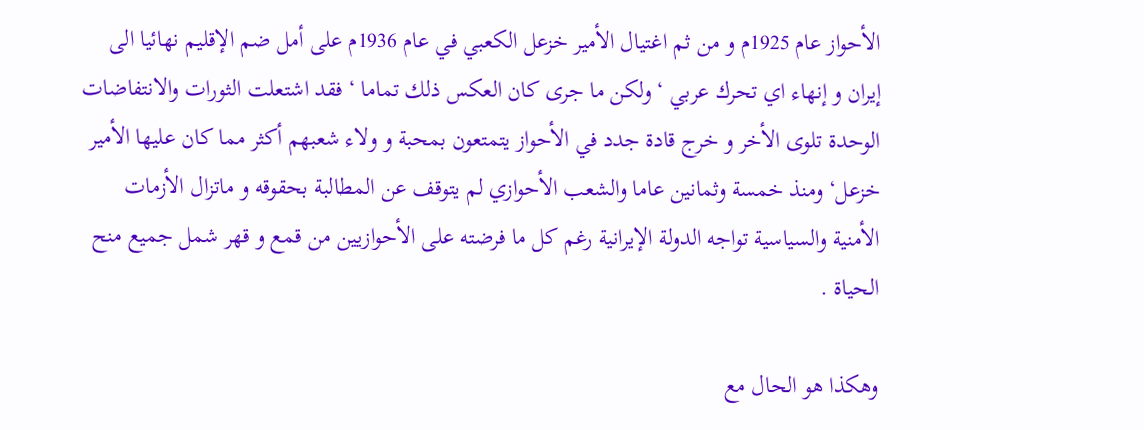الأحواز عام 1925م و من ثم اغتيال الأمير خزعل الكعبي في عام 1936م على أمل ضم الإقليم نهائيا الى إيران و إنهاء اي تحرك عربي ‘ ولكن ما جرى كان العكس ذلك تماما ‘ فقد اشتعلت الثورات والانتفاضات الوحدة تلوى الأخر و خرج قادة جدد في الأحواز يتمتعون بمحبة و ولاء شعبهم أكثر مما كان عليها الأمير خزعل‘ ومنذ خمسة وثمانين عاما والشعب الأحوازي لم يتوقف عن المطالبة بحقوقه و ماتزال الأزمات الأمنية والسياسية تواجه الدولة الإيرانية رغم كل ما فرضته على الأحوازيين من قمع و قهر شمل جميع منح الحياة .

وهكذا هو الحال مع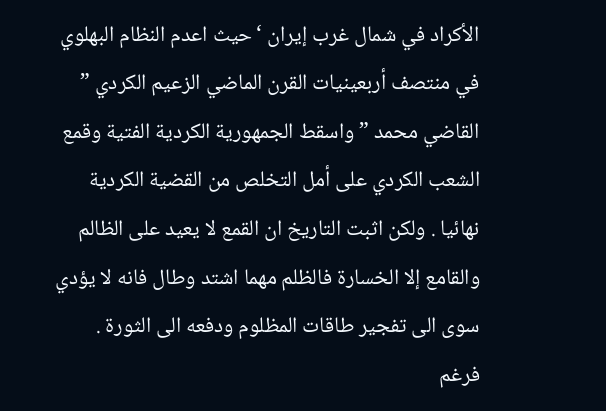الأكراد في شمال غرب إيران ‘حيث اعدم النظام البهلوي في منتصف أربعينيات القرن الماضي الزعيم الكردي ” القاضي محمد ” واسقط الجمهورية الكردية الفتية وقمع الشعب الكردي على أمل التخلص من القضية الكردية نهائيا . ولكن اثبت التاريخ ان القمع لا يعيد على الظالم والقامع إلا الخسارة فالظلم مهما اشتد وطال فانه لا يؤدي سوى الى تفجير طاقات المظلوم ودفعه الى الثورة . فرغم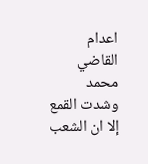اعدام القاضي محمد وشدت القمع إلا ان الشعب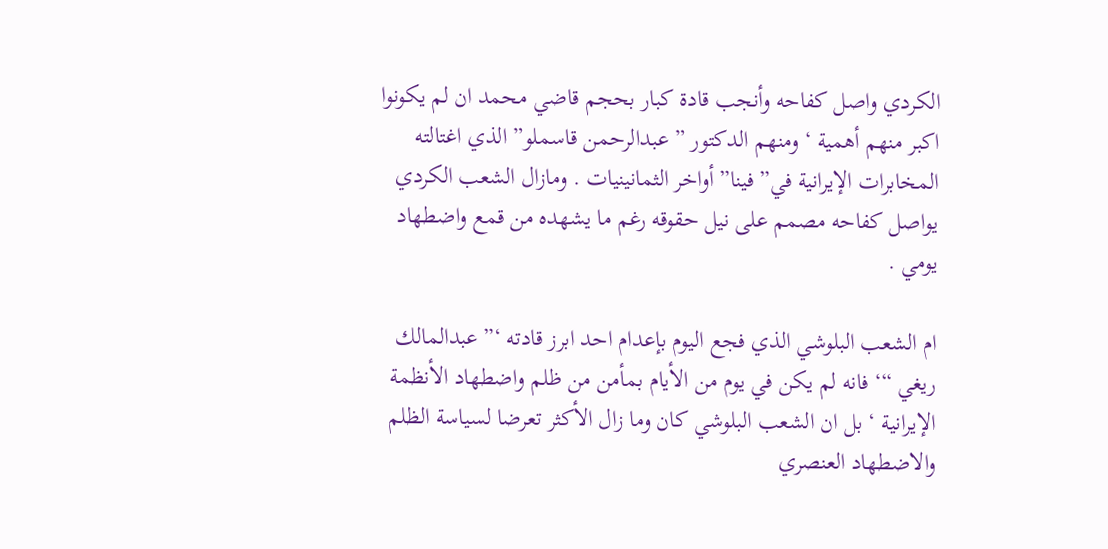الكردي واصل كفاحه وأنجب قادة كبار بحجم قاضي محمد ان لم يكونوا اكبر منهم أهمية ‘ ومنهم الدكتور ” عبدالرحمن قاسملو” الذي اغتالته المخابرات الإيرانية في” فينا” أواخر الثمانينيات . ومازال الشعب الكردي يواصل كفاحه مصمم على نيل حقوقه رغم ما يشهده من قمع واضطهاد يومي .

ام الشعب البلوشي الذي فجع اليوم بإعدام احد ابرز قادته ‘” عبدالمالك ريغي “‘ فانه لم يكن في يوم من الأيام بمأمن من ظلم واضطهاد الأنظمة الإيرانية ‘ بل ان الشعب البلوشي كان وما زال الأكثر تعرضا لسياسة الظلم والاضطهاد العنصري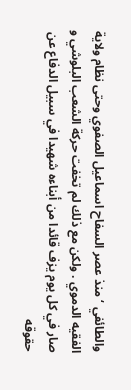والطائفي ‘ منذ عصر السفاح اسماعيل الصفوي وحتى نظام ولاية الفقيه الدموي . ولكن مع ذلك لم تخفت حركة الشعب البلوشي و صار في كل يوم يزف قائدا من أبناءه شهيدا في سبيل الدفاع عن حقوقه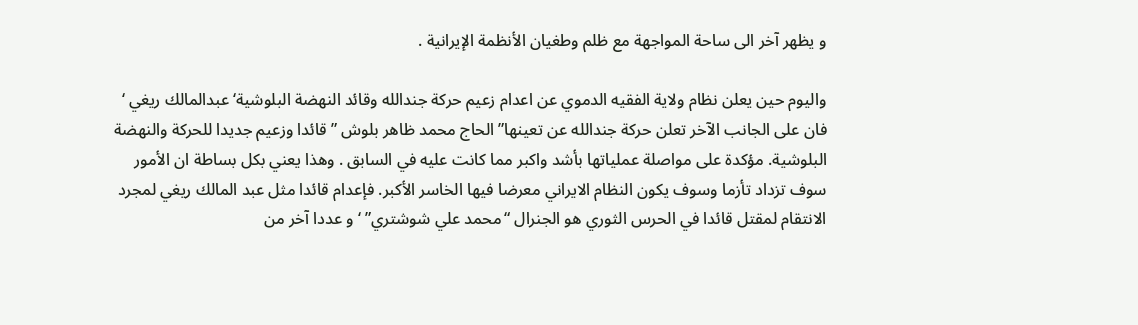و يظهر آخر الى ساحة المواجهة مع ظلم وطغيان الأنظمة الإيرانية .

واليوم حين يعلن نظام ولاية الفقيه الدموي عن اعدام زعيم حركة جندالله وقائد النهضة البلوشية‘عبدالمالك ريغي ‘ فان على الجانب الآخر تعلن حركة جندالله عن تعينها” الحاج محمد ظاهر بلوش ” قائدا وزعيم جديدا للحركة والنهضة البلوشية. مؤكدة على مواصلة عملياتها بأشد واكبر مما كانت عليه في السابق . وهذا يعني بكل بساطة ان الأمور سوف تزداد تأزما وسوف يكون النظام الايراني معرضا فيها الخاسر الأكبر. فإعدام قائدا مثل عبد المالك ريغي لمجرد الانتقام لمقتل قائدا في الحرس الثوري هو الجنرال “محمد علي شوشتري” ‘ و عددا آخر من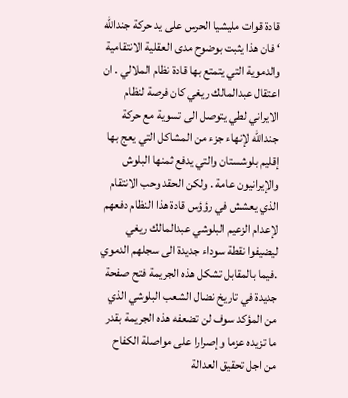قادة قوات مليشيا الحرس على يد حركة جندالله ‘ فان هذا يثبت بوضوح مدى العقلية الانتقامية والدموية التي يتمتع بها قادة نظام الملالي . ان اعتقال عبدالمالك ريغي كان فرصة لنظام الايراني لطي يتوصل الى تسوية مع حركة جندالله لإنهاء جزء من المشاكل التي يعج بها إقليم بلوشستان والتي يدفع ثمنها البلوش والإيرانيون عامة . ولكن الحقد وحب الانتقام الذي يعشش في رؤؤس قادة هذا النظام دفعهم لإعدام الزعيم البلوشي عبدالمالك ريغي ليضيفوا نقطة سوداء جديدة الى سجلهم الدموي .فيما بالمقابل تشكل هذه الجريمة فتح صفحة جديدة في تاريخ نضال الشعب البلوشي الذي من المؤكد سوف لن تضعفه هذه الجريمة بقدر ما تزيده عزما وإصرارا على مواصلة الكفاح من اجل تحقيق العدالة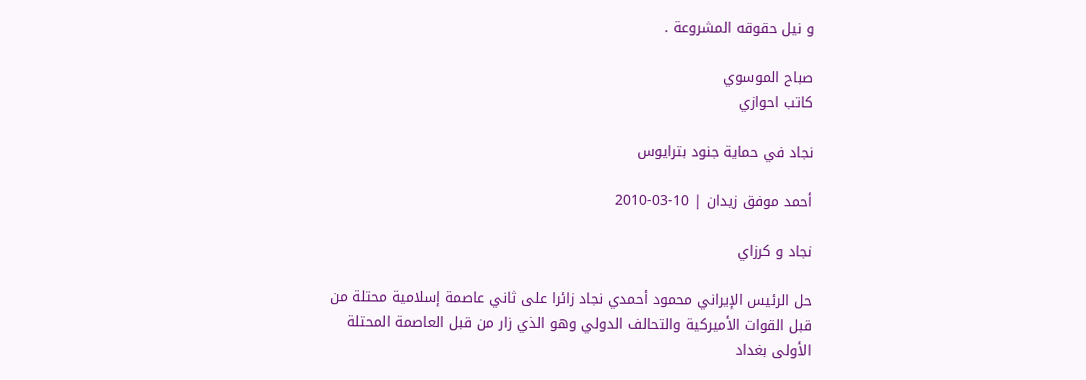و نيل حقوقه المشروعة .

صباح الموسوي
كاتب احوازي

نجاد في حماية جنود بترايوس

أحمد موفق زيدان | 10-03-2010

نجاد و كرزاي

حل الرئيس الإيراني محمود أحمدي نجاد زائرا على ثاني عاصمة إسلامية محتلة من قبل القوات الأميركية والتحالف الدولي وهو الذي زار من قبل العاصمة المحتلة الأولى بغداد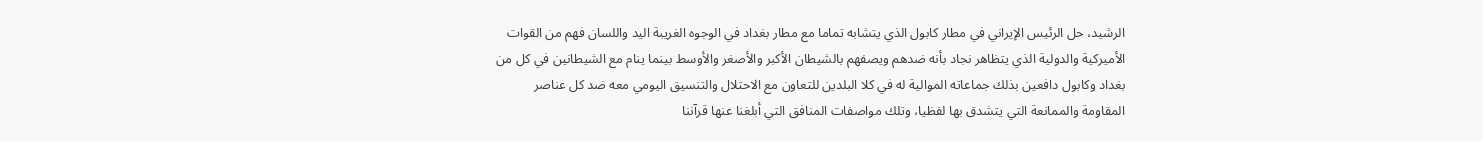الرشيد، حل الرئيس الإيراني في مطار كابول الذي يتشابه تماما مع مطار بغداد في الوجوه الغريبة اليد واللسان فهم من القوات الأميركية والدولية الذي يتظاهر نجاد بأنه ضدهم ويصفهم بالشيطان الأكبر والأصغر والأوسط بينما ينام مع الشيطانين في كل من بغداد وكابول دافعين بذلك جماعاته الموالية له في كلا البلدين للتعاون مع الاحتلال والتنسيق اليومي معه ضد كل عناصر المقاومة والممانعة التي يتشدق بها لفظيا، وتلك مواصفات المنافق التي أبلغنا عنها قرآننا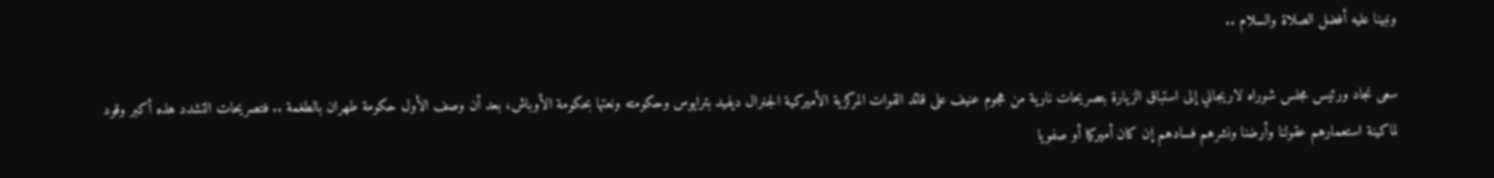ونبينا عليه أفضل الصلاة والسلام ..

سعى نجاد ورئيس مجلس شوراه لاريجاني إلى استباق الزيارة بتصريحات نارية من هجوم عنيف على قائد القوات المركزية الأميركية الجنرال ديفيد بترايوس وحكومته ونعتها بحكومة الأوباش، بعد أن وصف الأول حكومة طهران بالطغمة .. فتصريحات التشدد هذه أكبر وقود لماكينة استعمارهم عقولنا وأرضنا ونشرهم فسادهم إن كان أميركيا أو صفويا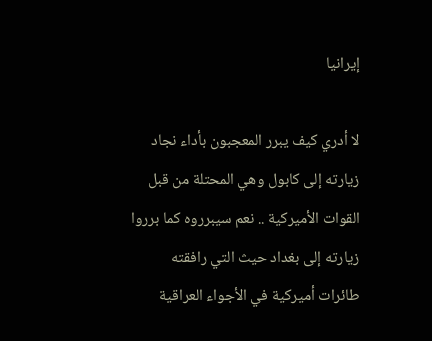إيرانيا

لا أدري كيف يبرر المعجبون بأداء نجاد زيارته إلى كابول وهي المحتلة من قبل القوات الأميركية .. نعم سيبرروه كما برروا زيارته إلى بغداد حيث التي رافقته طائرات أميركية في الأجواء العراقية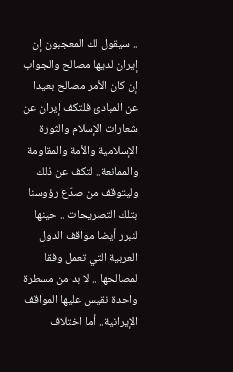.. سيقول لك المعجبون إن إيران لديها مصالح والجواب إن كان الأمر مصالح بعيدا عن المبادئ فلتكف إيران عن شعارات الإسلام والثورة الإسلامية والأمة والمقاومة والممانعة.. لتكف عن ذلك وليتوقف من صدّع رؤوسنا بتلك التصريحات .. حينها لنبرر أيضا مواقف الدول العربية التي تعمل وفقا لمصالحها .. لا بد من مسطرة واحدة نقيس عليها المواقف الإيرانية.. أما اختلاف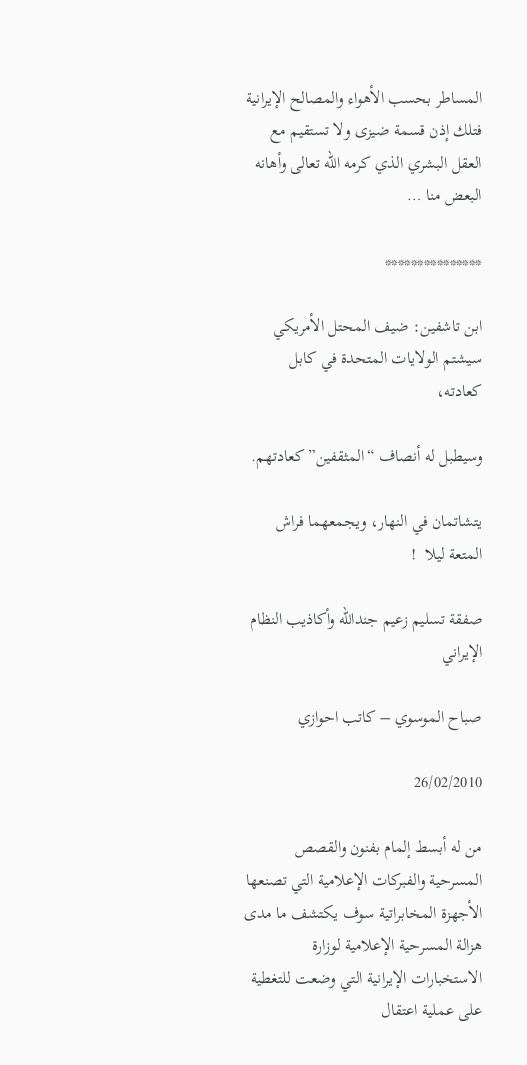المساطر بحسب الأهواء والمصالح الإيرانية فتلك إذن قسمة ضيزى ولا تستقيم مع العقل البشري الذي كرمه الله تعالى وأهانه البعض منا …

***************

ابن تاشفين: ضيف المحتل الأمريكي سيشتم الولايات المتحدة في كابل كعادته،

وسيطبل له أنصاف “المثقفين” كعادتهم.

يتشاتمان في النهار، ويجمعهما فراش المتعة ليلا  !

صفقة تسليم زعيم جندالله وأكاذيب النظام الإيراني

صباح الموسوي – كاتب احوازي

26/02/2010

من له أبسط إلمام بفنون والقصص المسرحية والفبركات الإعلامية التي تصنعها الأجهزة المخابراتية سوف يكتشف ما مدى هزالة المسرحية الإعلامية لوزارة الاستخبارات الإيرانية التي وضعت للتغطية على عملية اعتقال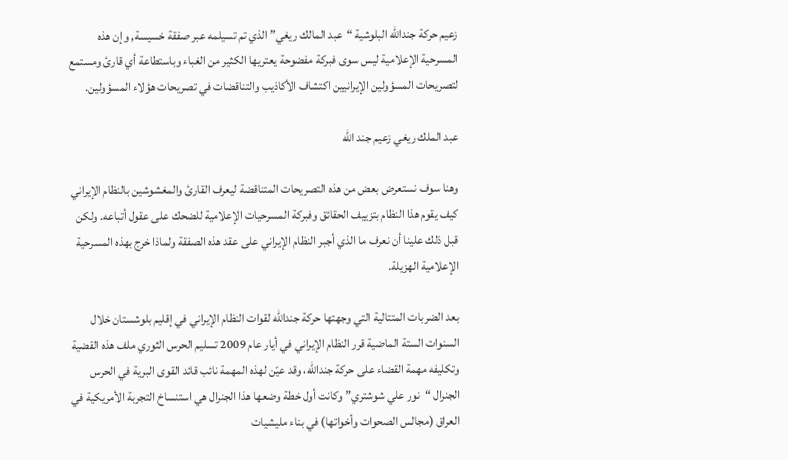زعيم حركة جندالله البلوشية “عبد المالك ريغي” الذي تم تسيلمه عبر صفقة خسيسة, وإن هذه المسرحية الإعلامية ليس سوى فبركة مفضوحة يعتريها الكثير من الغباء وباستطاعة أي قارئ ومستمع لتصريحات المسؤولين الإيرانيين اكتشاف الأكاذيب والتناقضات في تصريحات هؤلاء المسؤولين.

عبد الملك ريغي زعيم جند الله

وهنا سوف نستعرض بعض من هذه التصريحات المتناقضة ليعرف القارئ والمغشوشين بالنظام الإيراني كيف يقوم هذا النظام بتزييف الحقائق وفبركة المسرحيات الإعلامية للضحك على عقول أتباعه. ولكن قبل ذلك علينا أن نعرف ما الذي أجبر النظام الإيراني على عقد هذه الصفقة ولماذا خرج بهذه المسرحية الإعلامية الهزيلة.

بعد الضربات المتتالية التي وجهتها حركة جندالله لقوات النظام الإيراني في إقليم بلوشستان خلال السنوات الستة الماضية قرر النظام الإيراني في أيار عام 2009 تسليم الحرس الثوري ملف هذه القضية وتكليفه مهمة القضاء على حركة جندالله، وقد عيّن لهذه المهمة نائب قائد القوى البرية في الحرس الجنرال “نور علي شوشتري” وكانت أول خطة وضعها هذا الجنرال هي استنساخ التجربة الأمريكية في العراق (مجالس الصحوات وأخواتها) في بناء مليشيات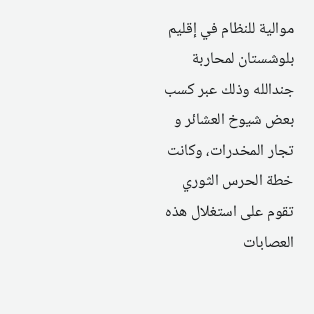موالية للنظام في إقليم بلوشستان لمحاربة جندالله وذلك عبر كسب بعض شيوخ العشائر و تجار المخدرات، وكانت خطة الحرس الثوري تقوم على استغلال هذه العصابات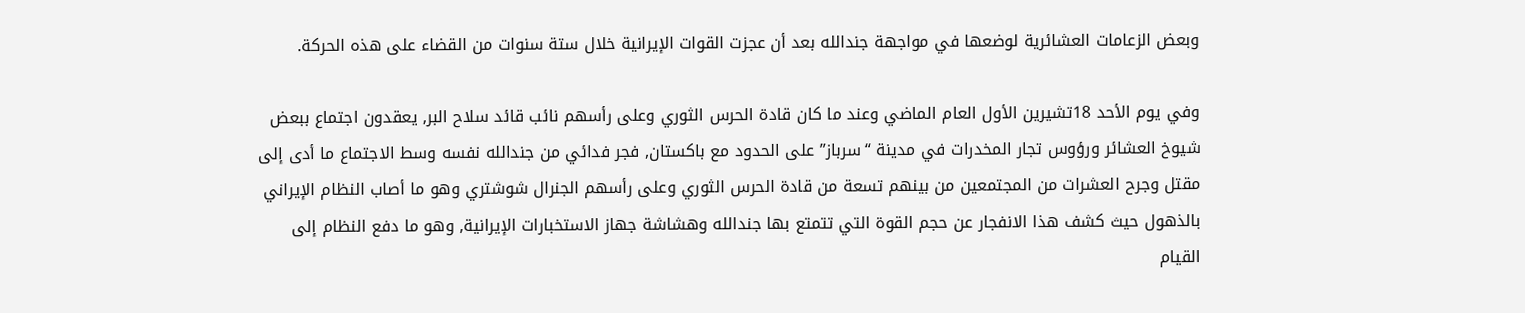وبعض الزعامات العشائرية لوضعها في مواجهة جندالله بعد أن عجزت القوات الإيرانية خلال ستة سنوات من القضاء على هذه الحركة.

وفي يوم الأحد 18تشيرين الأول العام الماضي وعند ما كان قادة الحرس الثوري وعلى رأسهم نائب قائد سلاح البر, يعقدون اجتماع ببعض شيوخ العشائر ورؤوس تجار المخدرات في مدينة “سرباز” على الحدود مع باكستان, فجر فدائي من جندالله نفسه وسط الاجتماع ما أدى إلى مقتل وجرح العشرات من المجتمعين من بينهم تسعة من قادة الحرس الثوري وعلى رأسهم الجنرال شوشتري وهو ما أصاب النظام الإيراني بالذهول حيث كشف هذا الانفجار عن حجم القوة التي تتمتع بها جندالله وهشاشة جهاز الاستخبارات الإيرانية, وهو ما دفع النظام إلى القيام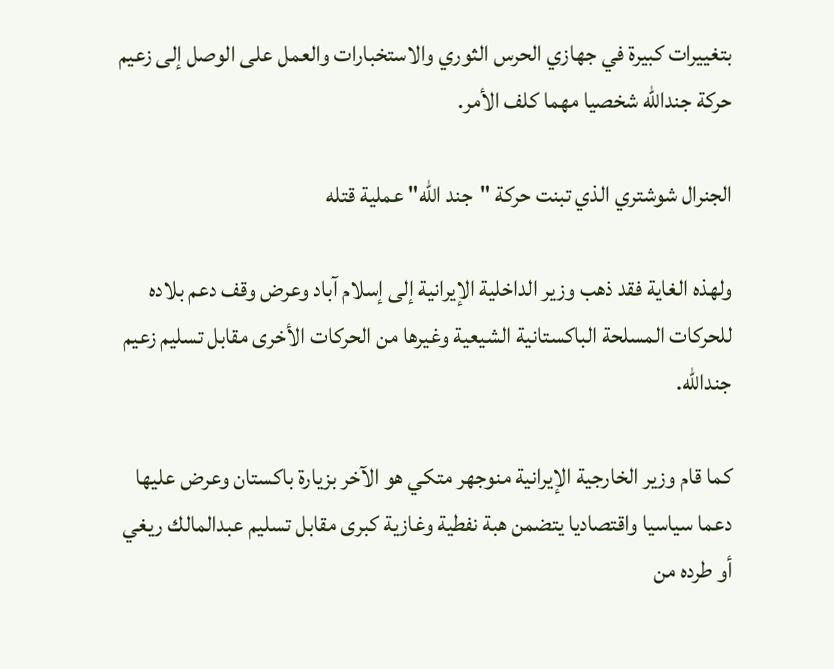بتغييرات كبيرة في جهازي الحرس الثوري والاستخبارات والعمل على الوصل إلى زعيم حركة جندالله شخصيا مهما كلف الأمر.

الجنرال شوشتري الذي تبنت حركة "جند الله" عملية قتله

ولهذه الغاية فقد ذهب وزير الداخلية الإيرانية إلى إسلام آباد وعرض وقف دعم بلاده للحركات المسلحة الباكستانية الشيعية وغيرها من الحركات الأخرى مقابل تسليم زعيم جندالله.

كما قام وزير الخارجية الإيرانية منوجهر متكي هو الآخر بزيارة باكستان وعرض عليها دعما سياسيا واقتصاديا يتضمن هبة نفطية وغازية كبرى مقابل تسليم عبدالمالك ريغي أو طرده من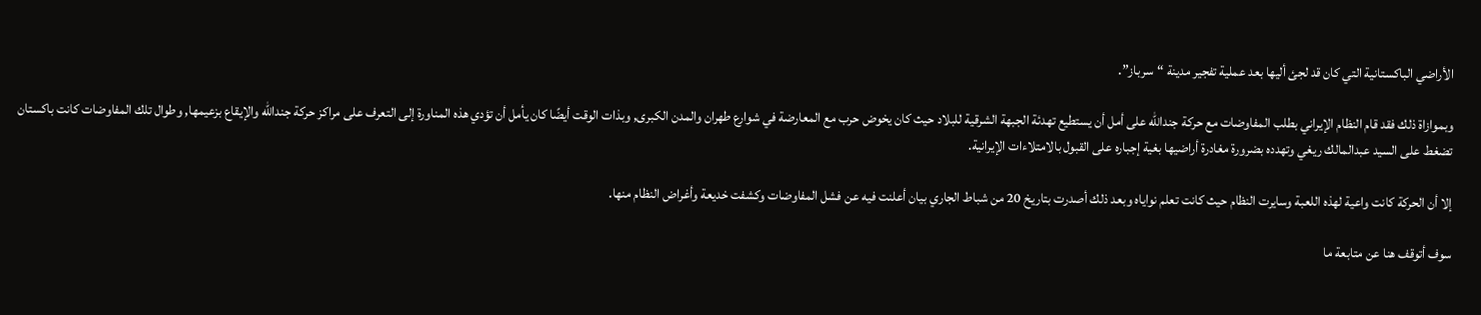الأراضي الباكستانية التي كان قد لجئ أليها بعد عملية تفجير مدينة “سرباز”.

وبموازاة ذلك فقد قام النظام الإيراني بطلب المفاوضات مع حركة جندالله على أمل أن يستطيع تهدئة الجبهة الشرقية للبلاد حيث كان يخوض حرب مع المعارضة في شوارع طهران والمدن الكبرى, وبذات الوقت أيضًا كان يأمل أن تؤدي هذه المناورة إلى التعرف على مراكز حركة جندالله والإيقاع بزعيمها, وطوال تلك المفاوضات كانت باكستان تضغط على السيد عبدالمالك ريغي وتهدده بضرورة مغادرة أراضيها بغية إجباره على القبول بالامتلاءات الإيرانية.

إلا أن الحركة كانت واعية لهذه اللعبة وسايرت النظام حيث كانت تعلم نواياه وبعد ذلك أصدرت بتاريخ 20 من شباط الجاري بيان أعلنت فيه عن فشل المفاوضات وكشفت خديعة وأغراض النظام منها.

سوف أتوقف هنا عن متابعة ما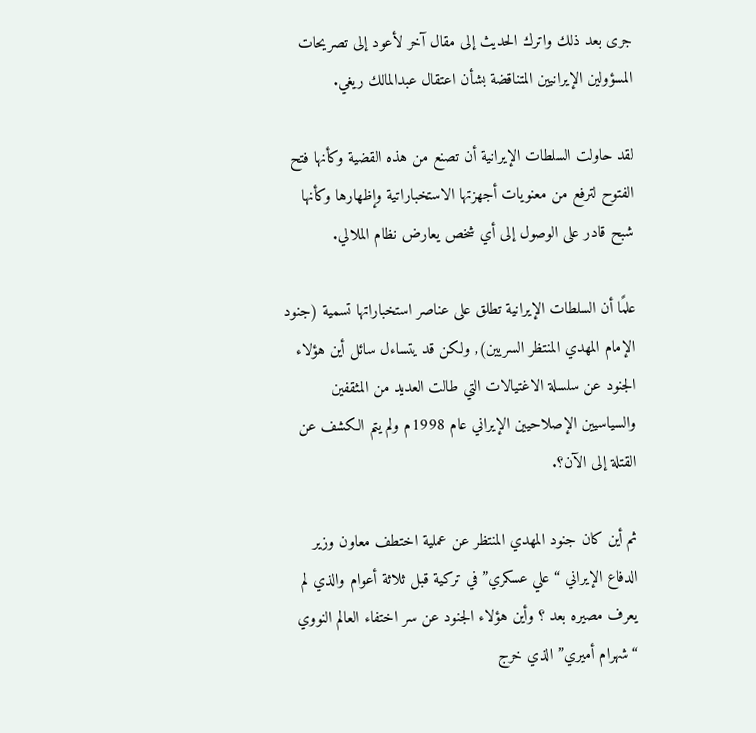جرى بعد ذلك واترك الحديث إلى مقال آخر لأعود إلى تصريحات المسؤولين الإيرانيين المتناقضة بشأن اعتقال عبدالمالك ريغي.

لقد حاولت السلطات الإيرانية أن تصنع من هذه القضية وكأنها فتح الفتوح لترفع من معنويات أجهزتها الاستخباراتية وإظهارها وكأنها شبح قادر على الوصول إلى أي شخص يعارض نظام الملالي.

علمًا أن السلطات الإيرانية تطلق على عناصر استخباراتها تسمية (جنود الإمام المهدي المنتظر السريين), ولكن قد يتساءل سائل أين هؤلاء الجنود عن سلسلة الاغتيالات التي طالت العديد من المثقفين والسياسيين الإصلاحيين الإيراني عام 1998م ولم يتم الكشف عن القتلة إلى الآن؟.

ثم أين كان جنود المهدي المنتظر عن عملية اختطف معاون وزير الدفاع الإيراني “علي عسكري” في تركية قبل ثلاثة أعوام والذي لم يعرف مصيره بعد ؟ وأين هؤلاء الجنود عن سر اختفاء العالم النووي “شهرام أميري” الذي خرج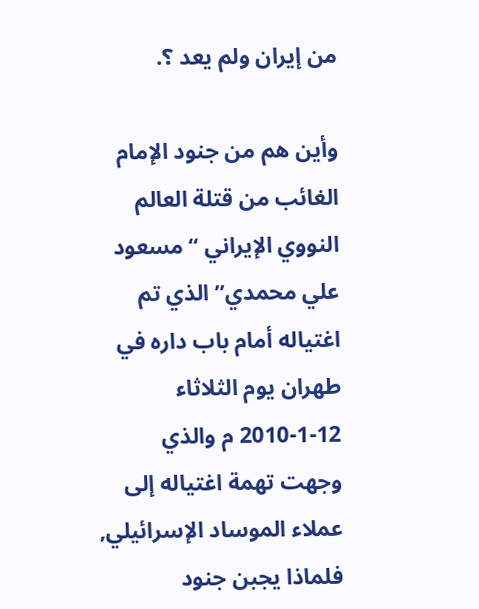من إيران ولم يعد ؟.

وأين هم من جنود الإمام الغائب من قتلة العالم النووي الإيراني “مسعود علي محمدي” الذي تم اغتياله أمام باب داره في طهران يوم الثلاثاء 12-1-2010 م والذي وجهت تهمة اغتياله إلى عملاء الموساد الإسرائيلي, فلماذا يجبن جنود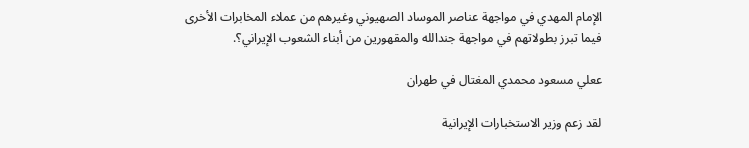الإمام المهدي في مواجهة عناصر الموساد الصهيوني وغيرهم من عملاء المخابرات الأخرى فيما تبرز بطولاتهم في مواجهة جندالله والمقهورين من أبناء الشعوب الإيراني؟.

ععلي مسعود محمدي المغتال في طهران

لقد زعم وزير الاستخبارات الإيرانية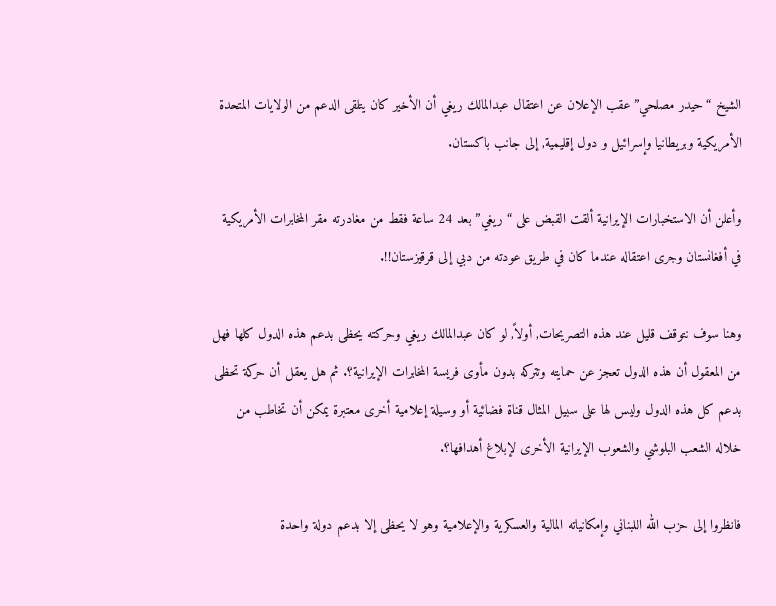الشيخ “حيدر مصلحي” عقب الإعلان عن اعتقال عبدالمالك ريغي أن الأخير كان يتلقى الدعم من الولايات المتحدة الأمريكية وبريطانيا وإسرائيل و دول إقليمية, إلى جانب باكستان.

وأعلن أن الاستخبارات الإيرانية ألقت القبض على “ريغي” بعد 24 ساعة فقط من مغادرته مقر المخابرات الأمريكية في أفغانستان وجرى اعتقاله عندما كان في طريق عودته من دبي إلى قرقيزستان!!.

وهنا سوف نتوقف قليل عند هذه التصريحات, أولاً, لو كان عبدالمالك ريغي وحركته يحظى بدعم هذه الدول كلها فهل من المعقول أن هذه الدول تعجز عن حمايته وتتركه بدون مأوى فريسة المخابرات الإيرانية؟. ثم هل يعقل أن حركة تحظى بدعم كل هذه الدول وليس لها على سبيل المثال قناة فضائية أو وسيلة إعلامية أخرى معتبرة يمكن أن تخاطب من خلاله الشعب البلوشي والشعوب الإيرانية الأخرى لإبلاغ أهدافها؟.

فانظروا إلى حزب الله اللبناني وإمكانياته المالية والعسكرية والإعلامية وهو لا يحظى إلا بدعم دولة واحدة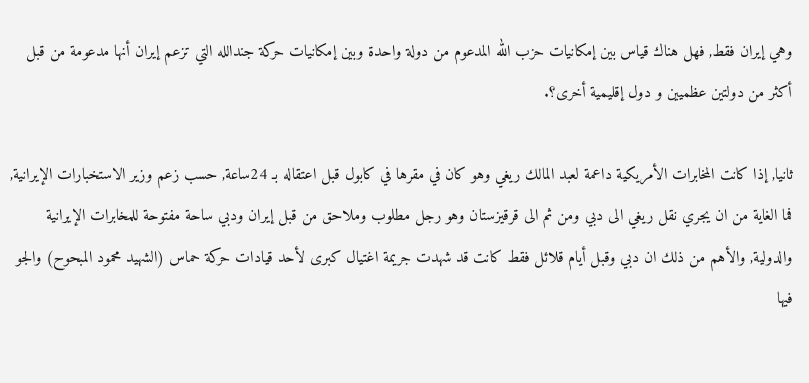وهي إيران فقط, فهل هناك قياس بين إمكانيات حزب الله المدعوم من دولة واحدة وبين إمكانيات حركة جندالله التي تزعم إيران أنها مدعومة من قبل أكثر من دولتين عظميين و دول إقليمية أخرى؟.

ثانيا, إذا كانت المخابرات الأمريكية داعمة لعبد المالك ريغي وهو كان في مقرها في كابول قبل اعتقاله بـ 24ساعة, حسب زعم وزير الاستخبارات الإيرانية, فما الغاية من ان يجري نقل ريغي الى دبي ومن ثم الى قرقيزستان وهو رجل مطلوب وملاحق من قبل إيران ودبي ساحة مفتوحة للمخابرات الإيرانية والدولية, والأهم من ذلك ان دبي وقبل أيام قلائل فقط كانت قد شهدت جريمة اغتيال كبرى لأحد قيادات حركة حماس (الشهيد محمود المبحوح) والجو فيها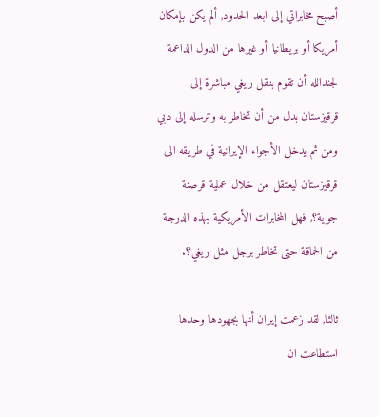أصبح مخابراتي إلى ابعد الحدود, ألم يكن بإمكان أمريكا أو بريطانيا أو غيرها من الدول الداعمة لجندالله أن تقوم بنقل ريغي مباشرة إلى قرقيزستان بدل من أن تخاطر به وترسله إلى دبي ومن ثم يدخل الأجواء الإيرانية في طريقه الى قرقيزستان ليعتقل من خلال عملية قرصنة جوية؟, فهل المخابرات الأمريكية بهذه الدرجة من الحماقة حتى تخاطر برجل مثل ريغي؟.

ثالثا, لقد زعمت إيران أنها بجهودها وحدها استطاعت ان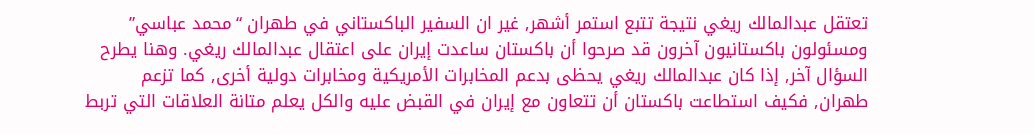تعتقل عبدالمالك ريغي نتيجة تتبع استمر أشهر, غير ان السفير الباكستاني في طهران “محمد عباسي” ومسئولون باكستانيون آخرون قد صرحوا أن باكستان ساعدت إيران على اعتقال عبدالمالك ريغي. وهنا يطرح السؤال آخر, إذا كان عبدالمالك ريغي يحظى بدعم المخابرات الأمريكية ومخابرات دولية أخرى, كما تزعم طهران, فكيف استطاعت باكستان أن تتعاون مع إيران في القبض عليه والكل يعلم متانة العلاقات التي تربط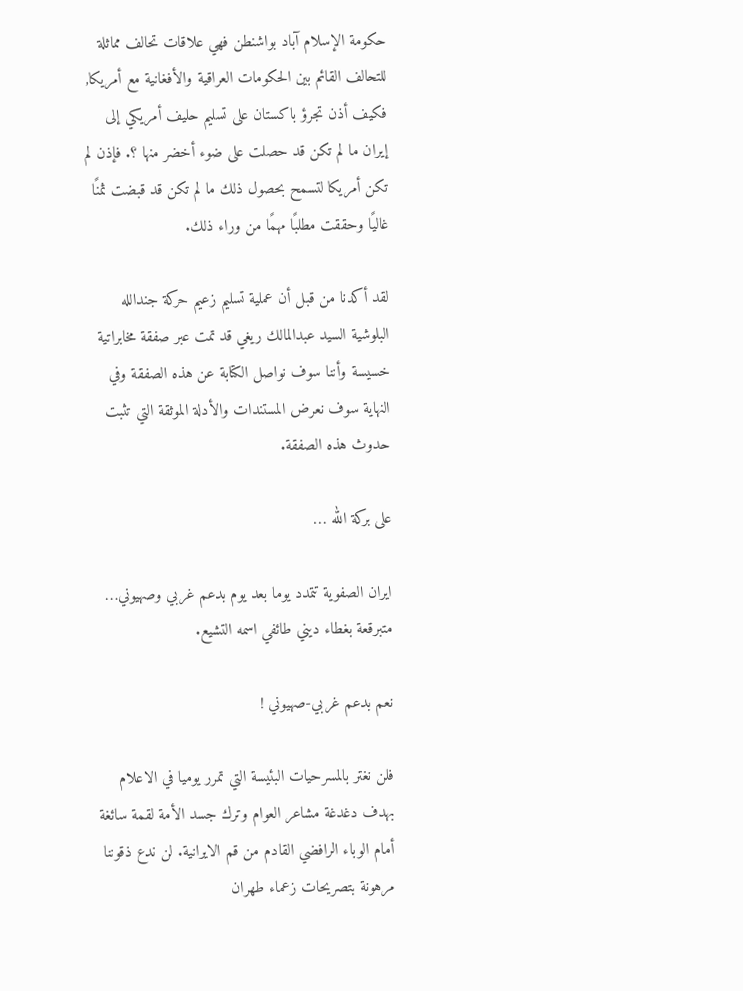حكومة الإسلام آباد بواشنطن فهي علاقات تحالف مماثلة للتحالف القائم بين الحكومات العراقية والأفغانية مع أمريكا, فكيف أذن تجرؤ باكستان على تسليم حليف أمريكي إلى إيران ما لم تكن قد حصلت على ضوء أخضر منها ؟. فإذن لم تكن أمريكا لتسمح بحصول ذلك ما لم تكن قد قبضت ثمنًا غاليًا وحققت مطلبًا مهمًا من وراء ذلك.

لقد أكدنا من قبل أن عملية تسليم زعيم حركة جندالله البلوشية السيد عبدالمالك ريغي قد تمت عبر صفقة مخابراتية خسيسة وأننا سوف نواصل الكتابة عن هذه الصفقة وفي النهاية سوف نعرض المستندات والأدلة الموثقة التي تثبت حدوث هذه الصفقة.

على بركة الله …

ايران الصفوية تتمدد يوما بعد يوم بدعم غربي وصهيوني… متبرقعة بغطاء ديني طائفي اسمه التشيع.

نعم بدعم غربي-صهيوني !

فلن نغتر بالمسرحيات البئيسة التي تمرر يوميا في الاعلام بهدف دغدغة مشاعر العوام وترك جسد الأمة لقمة سائغة أمام الوباء الرافضي القادم من قم الايرانية. لن ندع ذقوننا مرهونة بتصريحات زعماء طهران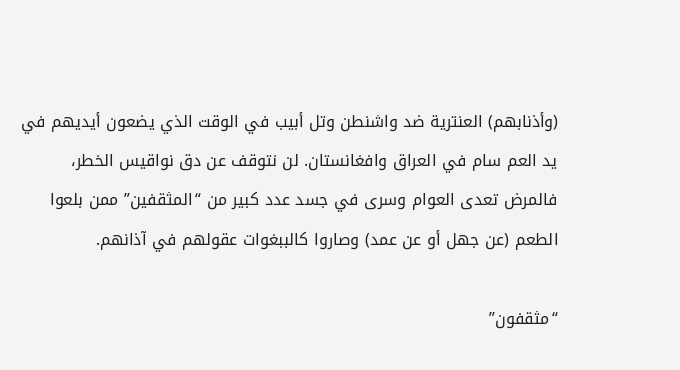(وأذنابهم) العنترية ضد واشنطن وتل أبيب في الوقت الذي يضعون أيديهم في يد العم سام في العراق وافغانستان. لن نتوقف عن دق نواقيس الخطر، فالمرض تعدى العوام وسرى في جسد عدد كبير من “المثقفين” ممن بلعوا الطعم (عن جهل أو عن عمد) وصاروا كالببغوات عقولهم في آذانهم.

“مثقفون”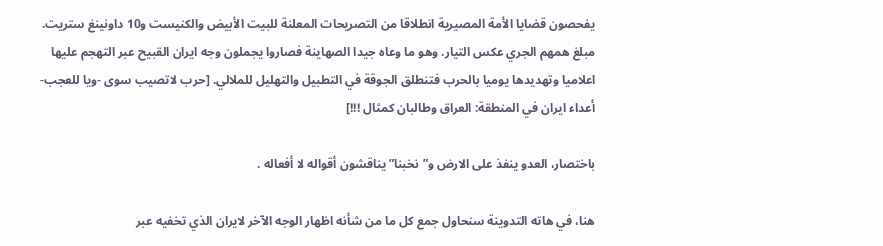يفحصون قضايا الأمة المصيرية انطلاقا من التصريحات المعلنة للبيت الأبيض والكنيست و10 داونينغ ستريت.  مبلغ همهم الجري عكس التيار. وهو ما وعاه جيدا الصهاينة فصاروا يجملون وجه ايران القبيح عبر التهجم عليها اعلاميا وتهديدها يوميا بالحرب فتنطلق الجوقة في التطبيل والتهليل للملالي. [حرب لاتصيب سوى -ويا للعجب- أعداء ايران في المنطقة: العراق وطالبان كمثال !!!]

باختصار، العدو ينفذ على الارض و”نخبنا” يناقشون أقواله لا أفعاله .

هنا، في هاته التدوينة سنحاول جمع كل ما من شأنه اظهار الوجه الآخر لايران الذي تخفيه عبر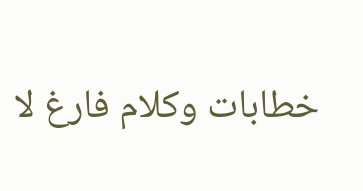خطابات وكلام فارغ لا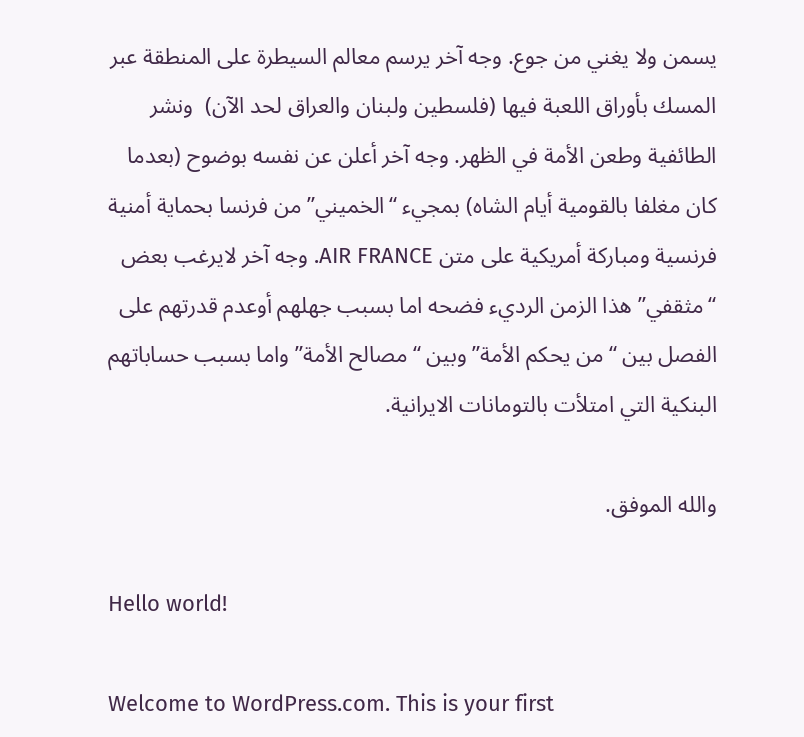يسمن ولا يغني من جوع. وجه آخر يرسم معالم السيطرة على المنطقة عبر المسك بأوراق اللعبة فيها (فلسطين ولبنان والعراق لحد الآن)  ونشر الطائفية وطعن الأمة في الظهر. وجه آخر أعلن عن نفسه بوضوح (بعدما كان مغلفا بالقومية أيام الشاه) بمجيء “الخميني” من فرنسا بحماية أمنية فرنسية ومباركة أمريكية على متن AIR FRANCE. وجه آخر لايرغب بعض “مثقفي” هذا الزمن الرديء فضحه اما بسبب جهلهم أوعدم قدرتهم على الفصل بين “من يحكم الأمة” وبين “مصالح الأمة” واما بسبب حساباتهم البنكية التي امتلأت بالتومانات الايرانية.

والله الموفق.

Hello world!

Welcome to WordPress.com. This is your first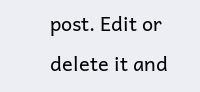post. Edit or delete it and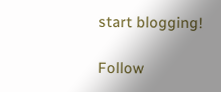start blogging!

Follow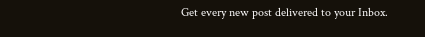Get every new post delivered to your Inbox.